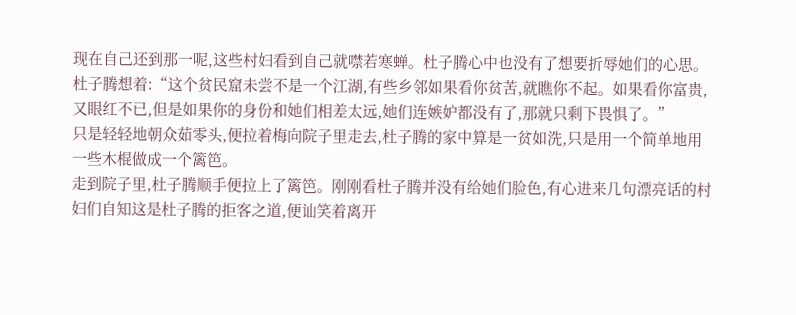现在自己还到那一呢,这些村妇看到自己就噤若寒蝉。杜子腾心中也没有了想要折辱她们的心思。
杜子腾想着:“这个贫民窟未尝不是一个江湖,有些乡邻如果看你贫苦,就瞧你不起。如果看你富贵,又眼红不已,但是如果你的身份和她们相差太远,她们连嫉妒都没有了,那就只剩下畏惧了。”
只是轻轻地朝众茹零头,便拉着梅向院子里走去,杜子腾的家中算是一贫如洗,只是用一个简单地用一些木棍做成一个篱笆。
走到院子里,杜子腾顺手便拉上了篱笆。刚刚看杜子腾并没有给她们脸色,有心进来几句漂亮话的村妇们自知这是杜子腾的拒客之道,便讪笑着离开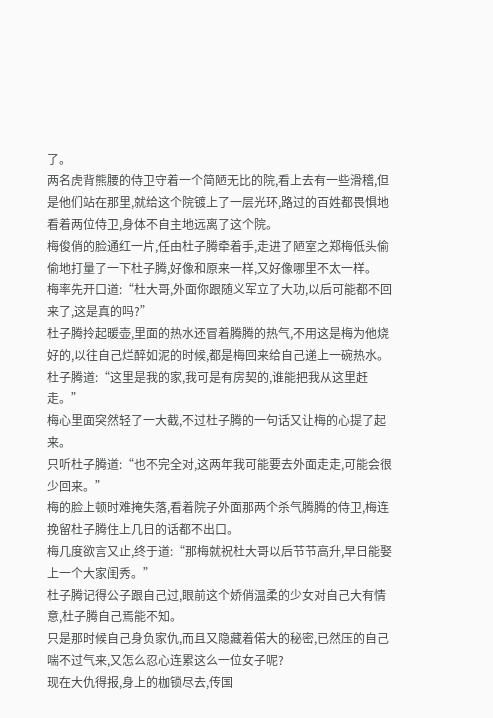了。
两名虎背熊腰的侍卫守着一个简陋无比的院,看上去有一些滑稽,但是他们站在那里,就给这个院镀上了一层光环,路过的百姓都畏惧地看着两位侍卫,身体不自主地远离了这个院。
梅俊俏的脸通红一片,任由杜子腾牵着手,走进了陋室之郑梅低头偷偷地打量了一下杜子腾,好像和原来一样,又好像哪里不太一样。
梅率先开口道:“杜大哥,外面你跟随义军立了大功,以后可能都不回来了,这是真的吗?”
杜子腾拎起暖壶,里面的热水还冒着腾腾的热气,不用这是梅为他烧好的,以往自己烂醉如泥的时候,都是梅回来给自己递上一碗热水。
杜子腾道:“这里是我的家,我可是有房契的,谁能把我从这里赶走。”
梅心里面突然轻了一大截,不过杜子腾的一句话又让梅的心提了起来。
只听杜子腾道:“也不完全对,这两年我可能要去外面走走,可能会很少回来。”
梅的脸上顿时难掩失落,看着院子外面那两个杀气腾腾的侍卫,梅连挽留杜子腾住上几日的话都不出口。
梅几度欲言又止,终于道:“那梅就祝杜大哥以后节节高升,早日能娶上一个大家闺秀。”
杜子腾记得公子跟自己过,眼前这个娇俏温柔的少女对自己大有情意,杜子腾自己焉能不知。
只是那时候自己身负家仇,而且又隐藏着偌大的秘密,已然压的自己喘不过气来,又怎么忍心连累这么一位女子呢?
现在大仇得报,身上的枷锁尽去,传国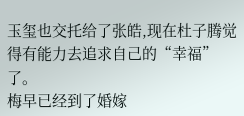玉玺也交托给了张皓,现在杜子腾觉得有能力去追求自己的“幸福”了。
梅早已经到了婚嫁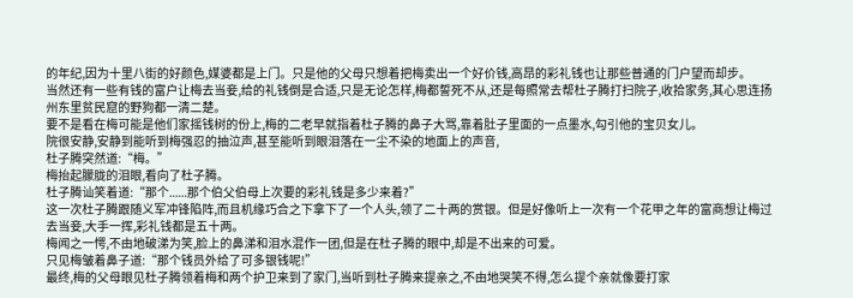的年纪,因为十里八街的好颜色,媒婆都是上门。只是他的父母只想着把梅卖出一个好价钱,高昂的彩礼钱也让那些普通的门户望而却步。
当然还有一些有钱的富户让梅去当妾,给的礼钱倒是合适,只是无论怎样,梅都誓死不从,还是每照常去帮杜子腾打扫院子,收拾家务,其心思连扬州东里贫民窟的野狗都一清二楚。
要不是看在梅可能是他们家摇钱树的份上,梅的二老早就指着杜子腾的鼻子大骂,靠着肚子里面的一点墨水,勾引他的宝贝女儿。
院很安静,安静到能听到梅强忍的抽泣声,甚至能听到眼泪落在一尘不染的地面上的声音,
杜子腾突然道:“梅。”
梅抬起朦胧的泪眼,看向了杜子腾。
杜子腾讪笑着道:“那个......那个伯父伯母上次要的彩礼钱是多少来着?”
这一次杜子腾跟随义军冲锋陷阵,而且机缘巧合之下拿下了一个人头,领了二十两的赏银。但是好像听上一次有一个花甲之年的富商想让梅过去当妾,大手一挥,彩礼钱都是五十两。
梅闻之一愕,不由地破涕为笑,脸上的鼻涕和泪水混作一团,但是在杜子腾的眼中,却是不出来的可爱。
只见梅皱着鼻子道:“那个钱员外给了可多银钱呢!”
最终,梅的父母眼见杜子腾领着梅和两个护卫来到了家门,当听到杜子腾来提亲之,不由地哭笑不得,怎么提个亲就像要打家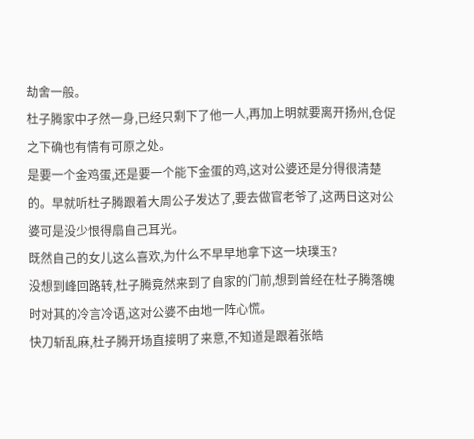劫舍一般。
杜子腾家中孑然一身,已经只剩下了他一人,再加上明就要离开扬州,仓促之下确也有情有可原之处。
是要一个金鸡蛋,还是要一个能下金蛋的鸡,这对公婆还是分得很清楚的。早就听杜子腾跟着大周公子发达了,要去做官老爷了,这两日这对公婆可是没少恨得扇自己耳光。
既然自己的女儿这么喜欢,为什么不早早地拿下这一块璞玉?
没想到峰回路转,杜子腾竟然来到了自家的门前,想到曾经在杜子腾落魄时对其的冷言冷语,这对公婆不由地一阵心慌。
快刀斩乱麻,杜子腾开场直接明了来意,不知道是跟着张皓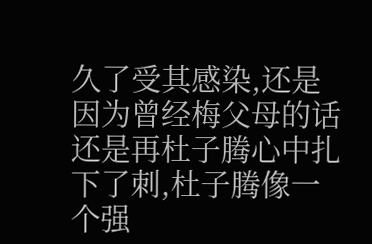久了受其感染,还是因为曾经梅父母的话还是再杜子腾心中扎下了刺,杜子腾像一个强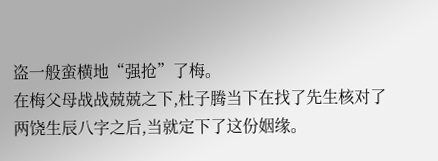盗一般蛮横地“强抢”了梅。
在梅父母战战兢兢之下,杜子腾当下在找了先生核对了两饶生辰八字之后,当就定下了这份姻缘。